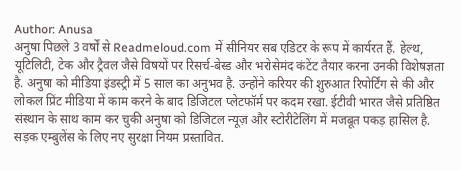Author: Anusa
अनुषा पिछले 3 वर्षों से Readmeloud.com में सीनियर सब एडिटर के रूप में कार्यरत हैं. हेल्थ, यूटिलिटी, टेक और ट्रैवल जैसे विषयों पर रिसर्च-बेस्ड और भरोसेमंद कंटेंट तैयार करना उनकी विशेषज्ञता है. अनुषा को मीडिया इंडस्ट्री में 5 साल का अनुभव है. उन्होंने करियर की शुरुआत रिपोर्टिंग से की और लोकल प्रिंट मीडिया में काम करने के बाद डिजिटल प्लेटफॉर्म पर कदम रखा. ईटीवी भारत जैसे प्रतिष्ठित संस्थान के साथ काम कर चुकी अनुषा को डिजिटल न्यूज़ और स्टोरीटेलिंग में मजबूत पकड़ हासिल है.
सड़क एम्बुलेंस के लिए नए सुरक्षा नियम प्रस्तावित.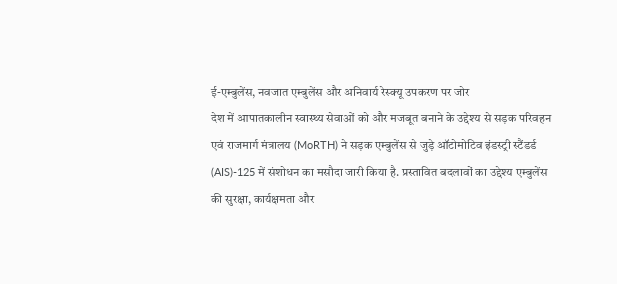ई-एम्बुलेंस, नवजात एम्बुलेंस और अनिवार्य रेस्क्यू उपकरण पर जोर
देश में आपातकालीन स्वास्थ्य सेवाओं को और मजबूत बनाने के उद्देश्य से सड़क परिवहन एवं राजमार्ग मंत्रालय (MoRTH) ने सड़क एम्बुलेंस से जुड़े ऑटोमोटिव इंडस्ट्री स्टैंडर्ड (AIS)-125 में संशोधन का मसौदा जारी किया है. प्रस्तावित बदलावों का उद्देश्य एम्बुलेंस की सुरक्षा, कार्यक्षमता और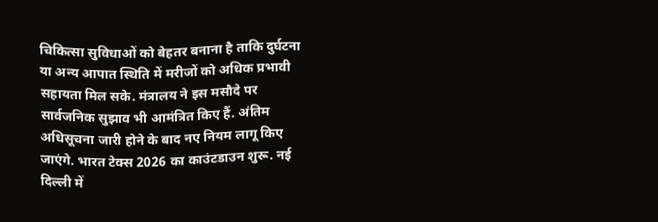चिकित्सा सुविधाओं को बेहतर बनाना है ताकि दुर्घटना या अन्य आपात स्थिति में मरीजों को अधिक प्रभावी सहायता मिल सके. मंत्रालय ने इस मसौदे पर सार्वजनिक सुझाव भी आमंत्रित किए हैं. अंतिम अधिसूचना जारी होने के बाद नए नियम लागू किए जाएंगे. भारत टेक्स 2026 का काउंटडाउन शुरू. नई दिल्ली में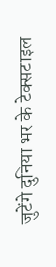जुटेंगे दुनिया भर के टेक्सटाइल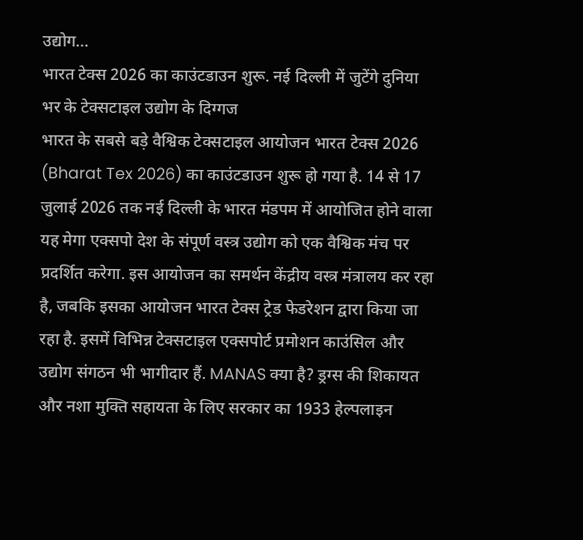उद्योग…
भारत टेक्स 2026 का काउंटडाउन शुरू. नई दिल्ली में जुटेंगे दुनिया भर के टेक्सटाइल उद्योग के दिग्गज
भारत के सबसे बड़े वैश्विक टेक्सटाइल आयोजन भारत टेक्स 2026 (Bharat Tex 2026) का काउंटडाउन शुरू हो गया है. 14 से 17 जुलाई 2026 तक नई दिल्ली के भारत मंडपम में आयोजित होने वाला यह मेगा एक्सपो देश के संपूर्ण वस्त्र उद्योग को एक वैश्विक मंच पर प्रदर्शित करेगा. इस आयोजन का समर्थन केंद्रीय वस्त्र मंत्रालय कर रहा है, जबकि इसका आयोजन भारत टेक्स ट्रेड फेडरेशन द्वारा किया जा रहा है. इसमें विभिन्न टेक्सटाइल एक्सपोर्ट प्रमोशन काउंसिल और उद्योग संगठन भी भागीदार हैं. MANAS क्या है? ड्रग्स की शिकायत और नशा मुक्ति सहायता के लिए सरकार का 1933 हेल्पलाइन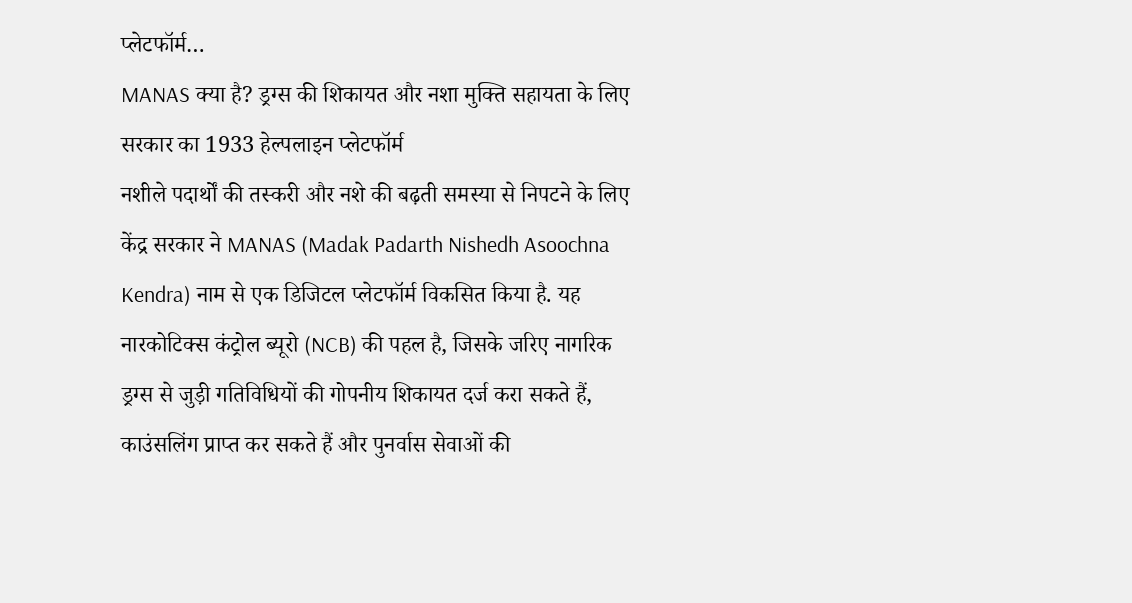प्लेटफॉर्म…
MANAS क्या है? ड्रग्स की शिकायत और नशा मुक्ति सहायता के लिए सरकार का 1933 हेल्पलाइन प्लेटफॉर्म
नशीले पदार्थों की तस्करी और नशे की बढ़ती समस्या से निपटने के लिए केंद्र सरकार ने MANAS (Madak Padarth Nishedh Asoochna Kendra) नाम से एक डिजिटल प्लेटफॉर्म विकसित किया है. यह नारकोटिक्स कंट्रोल ब्यूरो (NCB) की पहल है, जिसके जरिए नागरिक ड्रग्स से जुड़ी गतिविधियों की गोपनीय शिकायत दर्ज करा सकते हैं, काउंसलिंग प्राप्त कर सकते हैं और पुनर्वास सेवाओं की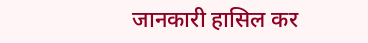जानकारी हासिल कर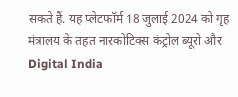सकते हैं. यह प्लेटफॉर्म 18 जुलाई 2024 को गृह मंत्रालय के तहत नारकोटिक्स कंट्रोल ब्यूरो और Digital India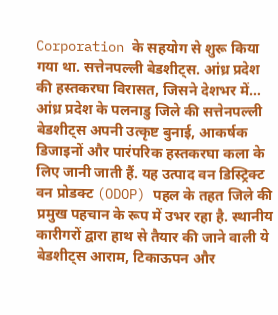Corporation के सहयोग से शुरू किया गया था. सत्तेनपल्ली बेडशीट्स. आंध्र प्रदेश की हस्तकरघा विरासत, जिसने देशभर में…
आंध्र प्रदेश के पलनाडु जिले की सत्तेनपल्ली बेडशीट्स अपनी उत्कृष्ट बुनाई, आकर्षक डिजाइनों और पारंपरिक हस्तकरघा कला के लिए जानी जाती हैं. यह उत्पाद वन डिस्ट्रिक्ट वन प्रोडक्ट (ODOP) पहल के तहत जिले की प्रमुख पहचान के रूप में उभर रहा है. स्थानीय कारीगरों द्वारा हाथ से तैयार की जाने वाली ये बेडशीट्स आराम, टिकाऊपन और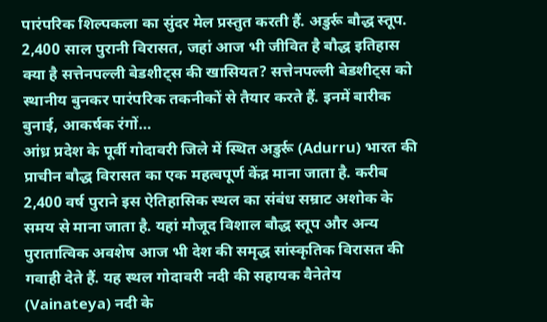पारंपरिक शिल्पकला का सुंदर मेल प्रस्तुत करती हैं. अडुर्रू बौद्ध स्तूप. 2,400 साल पुरानी विरासत, जहां आज भी जीवित है बौद्ध इतिहास क्या है सत्तेनपल्ली बेडशीट्स की खासियत? सत्तेनपल्ली बेडशीट्स को स्थानीय बुनकर पारंपरिक तकनीकों से तैयार करते हैं. इनमें बारीक बुनाई, आकर्षक रंगों…
आंध्र प्रदेश के पूर्वी गोदावरी जिले में स्थित अडुर्रू (Adurru) भारत की प्राचीन बौद्ध विरासत का एक महत्वपूर्ण केंद्र माना जाता है. करीब 2,400 वर्ष पुराने इस ऐतिहासिक स्थल का संबंध सम्राट अशोक के समय से माना जाता है. यहां मौजूद विशाल बौद्ध स्तूप और अन्य पुरातात्विक अवशेष आज भी देश की समृद्ध सांस्कृतिक विरासत की गवाही देते हैं. यह स्थल गोदावरी नदी की सहायक वैनेतेय (Vainateya) नदी के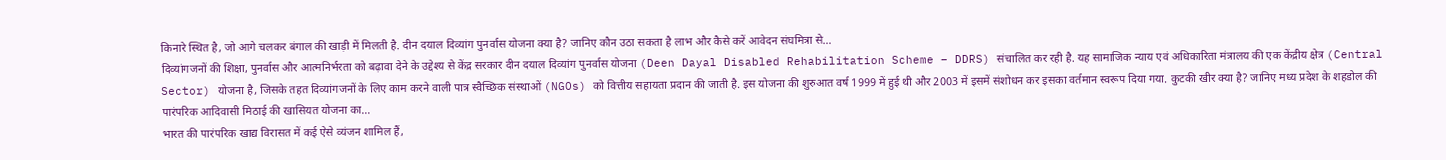किनारे स्थित है, जो आगे चलकर बंगाल की खाड़ी में मिलती है. दीन दयाल दिव्यांग पुनर्वास योजना क्या है? जानिए कौन उठा सकता है लाभ और कैसे करें आवेदन संघमित्रा से…
दिव्यांगजनों की शिक्षा, पुनर्वास और आत्मनिर्भरता को बढ़ावा देने के उद्देश्य से केंद्र सरकार दीन दयाल दिव्यांग पुनर्वास योजना (Deen Dayal Disabled Rehabilitation Scheme – DDRS) संचालित कर रही है. यह सामाजिक न्याय एवं अधिकारिता मंत्रालय की एक केंद्रीय क्षेत्र (Central Sector) योजना है, जिसके तहत दिव्यांगजनों के लिए काम करने वाली पात्र स्वैच्छिक संस्थाओं (NGOs) को वित्तीय सहायता प्रदान की जाती है. इस योजना की शुरुआत वर्ष 1999 में हुई थी और 2003 में इसमें संशोधन कर इसका वर्तमान स्वरूप दिया गया. कुटकी खीर क्या है? जानिए मध्य प्रदेश के शहडोल की पारंपरिक आदिवासी मिठाई की खासियत योजना का…
भारत की पारंपरिक खाद्य विरासत में कई ऐसे व्यंजन शामिल हैं,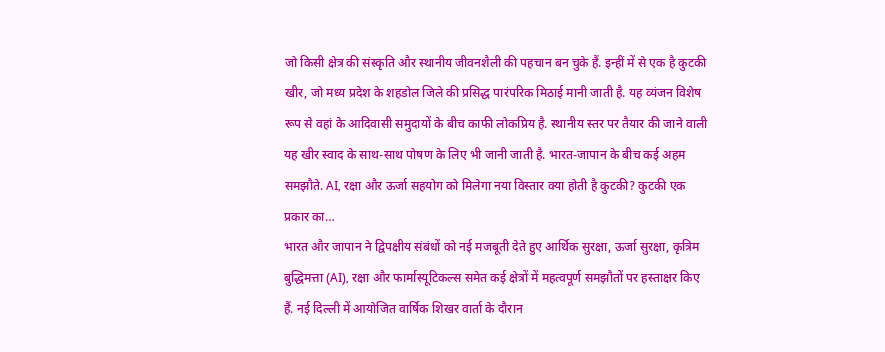जो किसी क्षेत्र की संस्कृति और स्थानीय जीवनशैली की पहचान बन चुके हैं. इन्हीं में से एक है कुटकी खीर, जो मध्य प्रदेश के शहडोल जिले की प्रसिद्ध पारंपरिक मिठाई मानी जाती है. यह व्यंजन विशेष रूप से वहां के आदिवासी समुदायों के बीच काफी लोकप्रिय है. स्थानीय स्तर पर तैयार की जाने वाली यह खीर स्वाद के साथ-साथ पोषण के लिए भी जानी जाती है. भारत-जापान के बीच कई अहम समझौते. AI, रक्षा और ऊर्जा सहयोग को मिलेगा नया विस्तार क्या होती है कुटकी? कुटकी एक प्रकार का…
भारत और जापान ने द्विपक्षीय संबंधों को नई मजबूती देते हुए आर्थिक सुरक्षा, ऊर्जा सुरक्षा, कृत्रिम बुद्धिमत्ता (AI), रक्षा और फार्मास्यूटिकल्स समेत कई क्षेत्रों में महत्वपूर्ण समझौतों पर हस्ताक्षर किए हैं. नई दिल्ली में आयोजित वार्षिक शिखर वार्ता के दौरान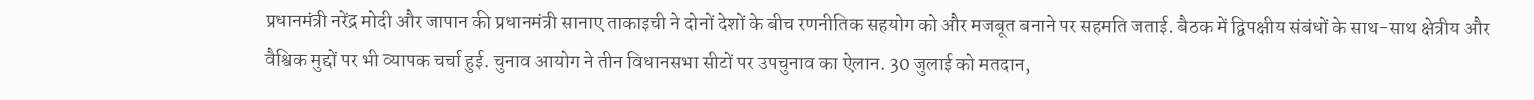प्रधानमंत्री नरेंद्र मोदी और जापान की प्रधानमंत्री सानाए ताकाइची ने दोनों देशों के बीच रणनीतिक सहयोग को और मजबूत बनाने पर सहमति जताई. बैठक में द्विपक्षीय संबंधों के साथ-साथ क्षेत्रीय और वैश्विक मुद्दों पर भी व्यापक चर्चा हुई. चुनाव आयोग ने तीन विधानसभा सीटों पर उपचुनाव का ऐलान. 30 जुलाई को मतदान,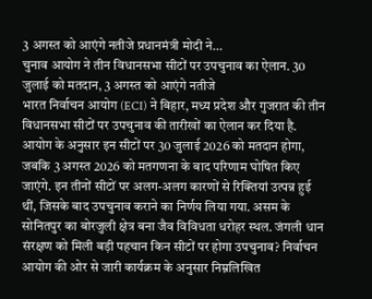3 अगस्त को आएंगे नतीजे प्रधानमंत्री मोदी ने…
चुनाव आयोग ने तीन विधानसभा सीटों पर उपचुनाव का ऐलान. 30 जुलाई को मतदान, 3 अगस्त को आएंगे नतीजे
भारत निर्वाचन आयोग (ECI) ने बिहार, मध्य प्रदेश और गुजरात की तीन विधानसभा सीटों पर उपचुनाव की तारीखों का ऐलान कर दिया है. आयोग के अनुसार इन सीटों पर 30 जुलाई 2026 को मतदान होगा, जबकि 3 अगस्त 2026 को मतगणना के बाद परिणाम घोषित किए जाएंगे. इन तीनों सीटों पर अलग-अलग कारणों से रिक्तियां उत्पन्न हुई थीं, जिसके बाद उपचुनाव कराने का निर्णय लिया गया. असम के सोनितपुर का बोरजुली क्षेत्र बना जैव विविधता धरोहर स्थल. जंगली धान संरक्षण को मिली बड़ी पहचान किन सीटों पर होगा उपचुनाव? निर्वाचन आयोग की ओर से जारी कार्यक्रम के अनुसार निम्नलिखित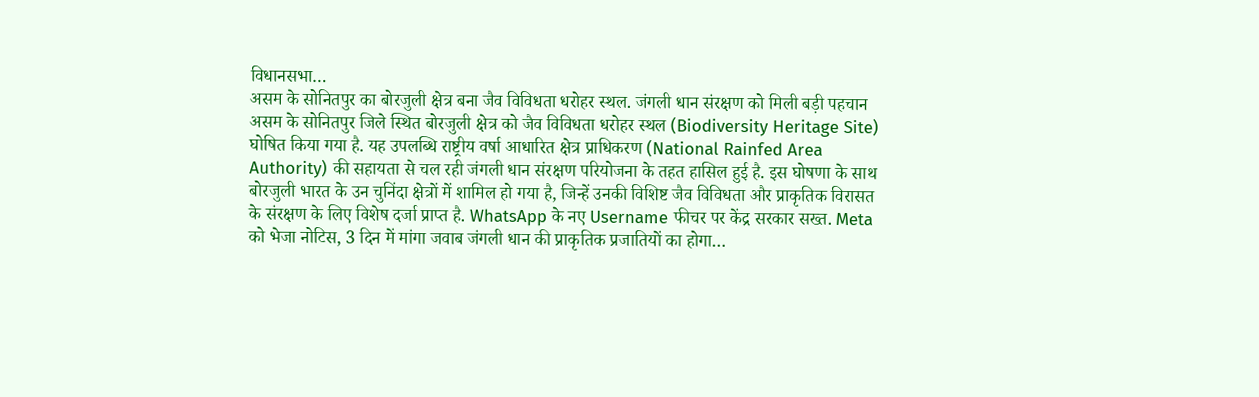विधानसभा…
असम के सोनितपुर का बोरजुली क्षेत्र बना जैव विविधता धरोहर स्थल. जंगली धान संरक्षण को मिली बड़ी पहचान
असम के सोनितपुर जिले स्थित बोरजुली क्षेत्र को जैव विविधता धरोहर स्थल (Biodiversity Heritage Site) घोषित किया गया है. यह उपलब्धि राष्ट्रीय वर्षा आधारित क्षेत्र प्राधिकरण (National Rainfed Area Authority) की सहायता से चल रही जंगली धान संरक्षण परियोजना के तहत हासिल हुई है. इस घोषणा के साथ बोरजुली भारत के उन चुनिंदा क्षेत्रों में शामिल हो गया है, जिन्हें उनकी विशिष्ट जैव विविधता और प्राकृतिक विरासत के संरक्षण के लिए विशेष दर्जा प्राप्त है. WhatsApp के नए Username फीचर पर केंद्र सरकार सख्त. Meta को भेजा नोटिस, 3 दिन में मांगा जवाब जंगली धान की प्राकृतिक प्रजातियों का होगा…